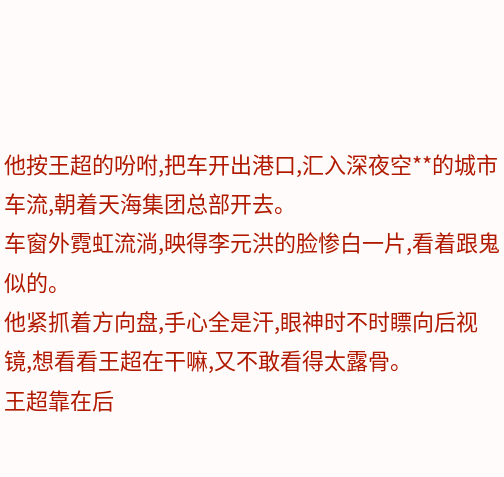他按王超的吩咐,把车开出港口,汇入深夜空**的城市车流,朝着天海集团总部开去。
车窗外霓虹流淌,映得李元洪的脸惨白一片,看着跟鬼似的。
他紧抓着方向盘,手心全是汗,眼神时不时瞟向后视镜,想看看王超在干嘛,又不敢看得太露骨。
王超靠在后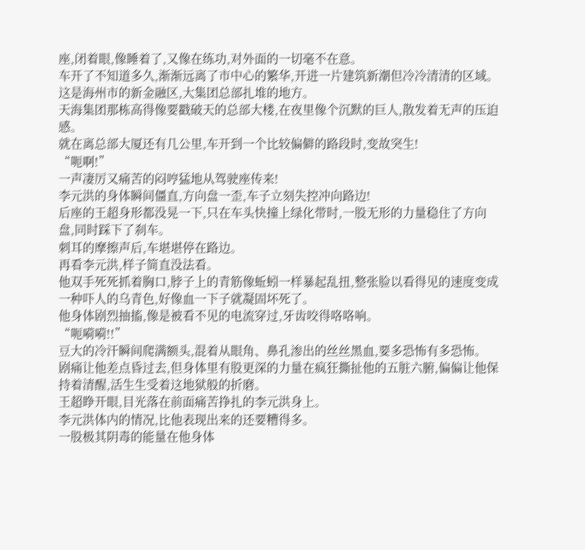座,闭着眼,像睡着了,又像在练功,对外面的一切毫不在意。
车开了不知道多久,渐渐远离了市中心的繁华,开进一片建筑新潮但冷冷清清的区域。
这是海州市的新金融区,大集团总部扎堆的地方。
天海集团那栋高得像要戳破天的总部大楼,在夜里像个沉默的巨人,散发着无声的压迫感。
就在离总部大厦还有几公里,车开到一个比较偏僻的路段时,变故突生!
“呃啊!”
一声凄厉又痛苦的闷哼猛地从驾驶座传来!
李元洪的身体瞬间僵直,方向盘一歪,车子立刻失控冲向路边!
后座的王超身形都没晃一下,只在车头快撞上绿化带时,一股无形的力量稳住了方向盘,同时踩下了刹车。
刺耳的摩擦声后,车堪堪停在路边。
再看李元洪,样子简直没法看。
他双手死死抓着胸口,脖子上的青筋像蚯蚓一样暴起乱扭,整张脸以看得见的速度变成一种吓人的乌青色,好像血一下子就凝固坏死了。
他身体剧烈抽搐,像是被看不见的电流穿过,牙齿咬得咯咯响。
“呃嗬嗬!!”
豆大的冷汗瞬间爬满额头,混着从眼角、鼻孔渗出的丝丝黑血,要多恐怖有多恐怖。
剧痛让他差点昏过去,但身体里有股更深的力量在疯狂撕扯他的五脏六腑,偏偏让他保持着清醒,活生生受着这地狱般的折磨。
王超睁开眼,目光落在前面痛苦挣扎的李元洪身上。
李元洪体内的情况,比他表现出来的还要糟得多。
一股极其阴毒的能量在他身体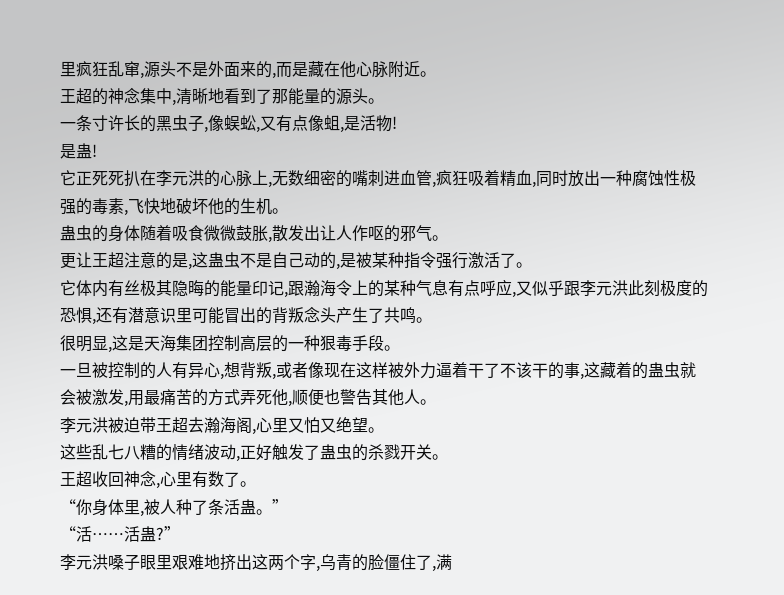里疯狂乱窜,源头不是外面来的,而是藏在他心脉附近。
王超的神念集中,清晰地看到了那能量的源头。
一条寸许长的黑虫子,像蜈蚣,又有点像蛆,是活物!
是蛊!
它正死死扒在李元洪的心脉上,无数细密的嘴刺进血管,疯狂吸着精血,同时放出一种腐蚀性极强的毒素,飞快地破坏他的生机。
蛊虫的身体随着吸食微微鼓胀,散发出让人作呕的邪气。
更让王超注意的是,这蛊虫不是自己动的,是被某种指令强行激活了。
它体内有丝极其隐晦的能量印记,跟瀚海令上的某种气息有点呼应,又似乎跟李元洪此刻极度的恐惧,还有潜意识里可能冒出的背叛念头产生了共鸣。
很明显,这是天海集团控制高层的一种狠毒手段。
一旦被控制的人有异心,想背叛,或者像现在这样被外力逼着干了不该干的事,这藏着的蛊虫就会被激发,用最痛苦的方式弄死他,顺便也警告其他人。
李元洪被迫带王超去瀚海阁,心里又怕又绝望。
这些乱七八糟的情绪波动,正好触发了蛊虫的杀戮开关。
王超收回神念,心里有数了。
“你身体里,被人种了条活蛊。”
“活……活蛊?”
李元洪嗓子眼里艰难地挤出这两个字,乌青的脸僵住了,满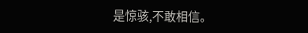是惊骇,不敢相信。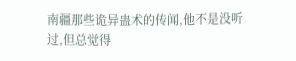南疆那些诡异蛊术的传闻,他不是没听过,但总觉得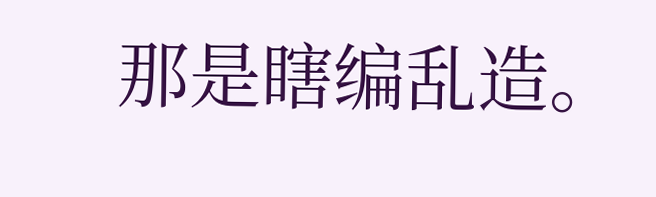那是瞎编乱造。